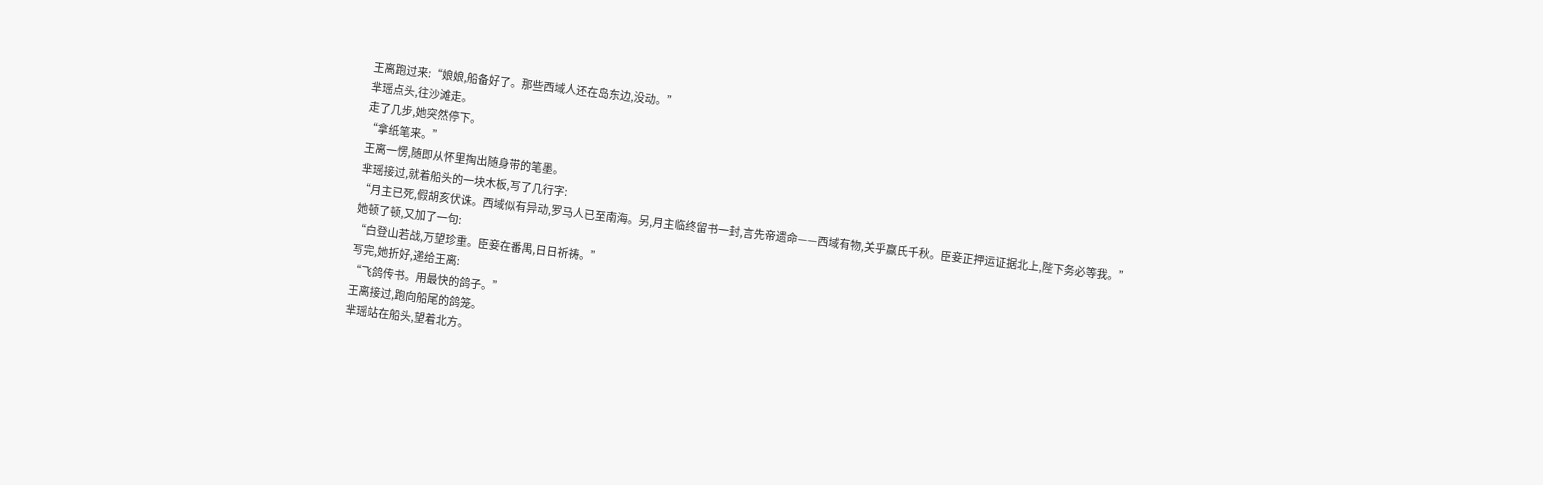王离跑过来:“娘娘,船备好了。那些西域人还在岛东边,没动。”
芈瑶点头,往沙滩走。
走了几步,她突然停下。
“拿纸笔来。”
王离一愣,随即从怀里掏出随身带的笔墨。
芈瑶接过,就着船头的一块木板,写了几行字:
“月主已死,假胡亥伏诛。西域似有异动,罗马人已至南海。另,月主临终留书一封,言先帝遗命——西域有物,关乎赢氏千秋。臣妾正押运证据北上,陛下务必等我。”
她顿了顿,又加了一句:
“白登山若战,万望珍重。臣妾在番禺,日日祈祷。”
写完,她折好,递给王离:
“飞鸽传书。用最快的鸽子。”
王离接过,跑向船尾的鸽笼。
芈瑶站在船头,望着北方。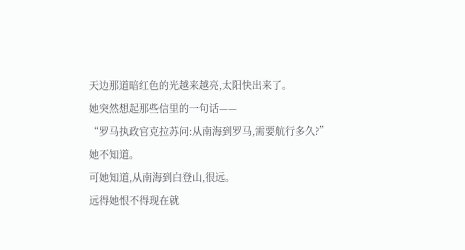天边那道暗红色的光越来越亮,太阳快出来了。
她突然想起那些信里的一句话——
“罗马执政官克拉苏问:从南海到罗马,需要航行多久?”
她不知道。
可她知道,从南海到白登山,很远。
远得她恨不得现在就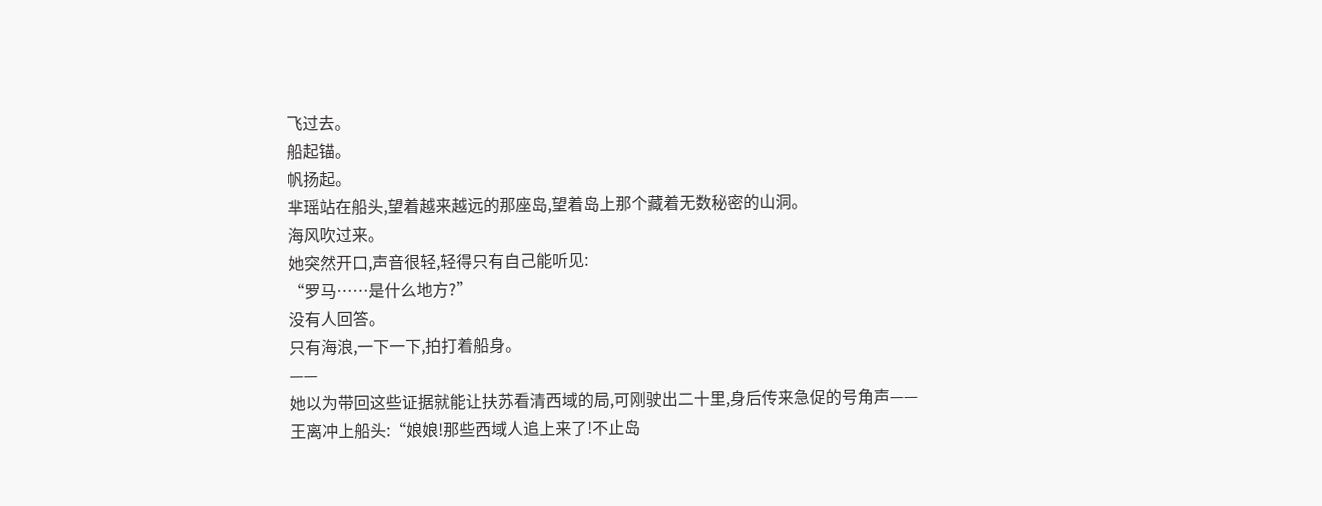飞过去。
船起锚。
帆扬起。
芈瑶站在船头,望着越来越远的那座岛,望着岛上那个藏着无数秘密的山洞。
海风吹过来。
她突然开口,声音很轻,轻得只有自己能听见:
“罗马……是什么地方?”
没有人回答。
只有海浪,一下一下,拍打着船身。
——
她以为带回这些证据就能让扶苏看清西域的局,可刚驶出二十里,身后传来急促的号角声——
王离冲上船头:“娘娘!那些西域人追上来了!不止岛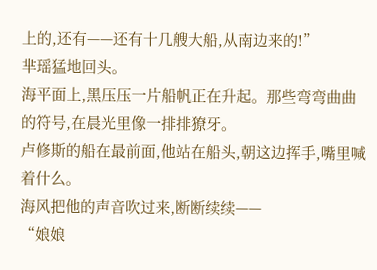上的,还有——还有十几艘大船,从南边来的!”
芈瑶猛地回头。
海平面上,黑压压一片船帆正在升起。那些弯弯曲曲的符号,在晨光里像一排排獠牙。
卢修斯的船在最前面,他站在船头,朝这边挥手,嘴里喊着什么。
海风把他的声音吹过来,断断续续——
“娘娘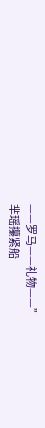——罗马——礼物——”
芈瑶攥紧船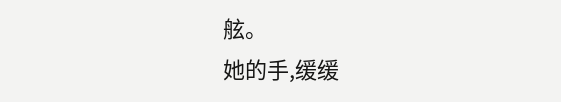舷。
她的手,缓缓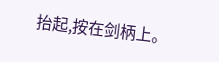抬起,按在剑柄上。